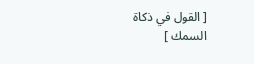[ القول في ذكاة السمك ]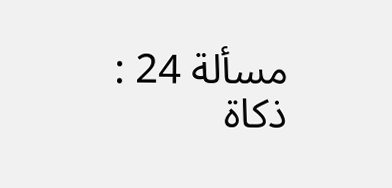مسألة 24 : ذكاة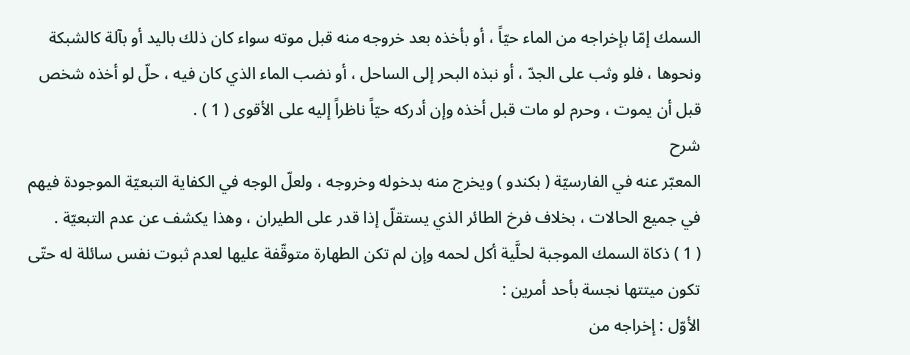السمك إمّا بإخراجه من الماء حيّاً ، أو بأخذه بعد خروجه منه قبل موته سواء كان ذلك باليد أو بآلة كالشبكة ونحوها ، فلو وثب على الجدّ ، أو نبذه البحر إلى الساحل ، أو نضب الماء الذي كان فيه ، حلّ لو أخذه شخص قبل أن يموت ، وحرم لو مات قبل أخذه وإن أدركه حيّاً ناظراً إليه على الأقوى ( 1 ) .
شرح
المعبّر عنه في الفارسيّة ( بكندو ) ويخرج منه بدخوله وخروجه ، ولعلّ الوجه في الكفاية التبعيّة الموجودة فيهم في جميع الحالات ، بخلاف فرخ الطائر الذي يستقلّ إذا قدر على الطيران ، وهذا يكشف عن عدم التبعيّة .
( 1 ) ذكاة السمك الموجبة لحلَّية أكل لحمه وإن لم تكن الطهارة متوقّفة عليها لعدم ثبوت نفس سائلة له حتّى تكون ميتتها نجسة بأحد أمرين :
الأوّل : إخراجه من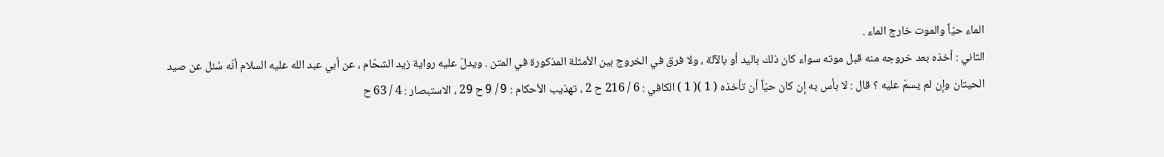الماء حيّاً والموت خارج الماء .
الثاني : أخذه بعد خروجه منه قبل موته سواء كان ذلك باليد أو بالآلة ، ولا فرق في الخروج بين الأمثلة المذكورة في المتن . ويدلّ عليه رواية زيد الشحّام ، عن أبي عبد الله عليه السلام أنّه سُئل عن صيد الحيتان وإن لم يسمّ عليه ؟ قال : لا بأس به إن كان حيّاً أن تأخذه ( 1 )( 1 ) الكافي : 6 / 216 ح 2 ، تهذيب الأحكام : 9 / 9 ح 29 ، الاستبصار : 4 / 63 ح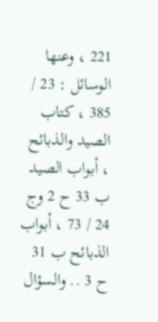221 ، وعنها الوسائل : 23 / 385 ، كتاب الصيد والذبائح ، أبواب الصيد ب 33 ح 2 وج 24 / 73 ، أبواب الذبائح ب 31 ح 3 .. والسؤال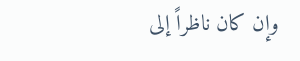وإن كان ناظراً إلى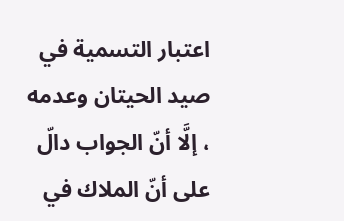اعتبار التسمية في صيد الحيتان وعدمه ، إلَّا أنّ الجواب دالّ على أنّ الملاك في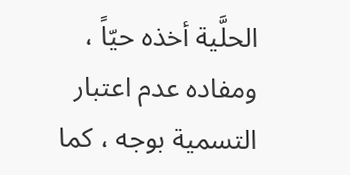الحلَّية أخذه حيّاً ، ومفاده عدم اعتبار التسمية بوجه ، كما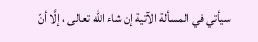سيأتي في المسألة الآتية إن شاء الله تعالى ، إلَّا أنّ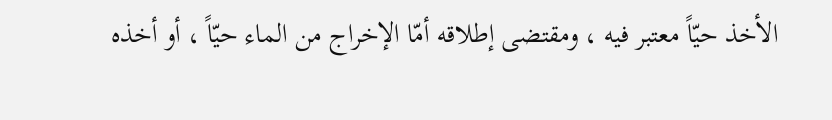الأخذ حيّاً معتبر فيه ، ومقتضى إطلاقه أمّا الإخراج من الماء حيّاً ، أو أخذه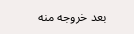بعد خروجه منه